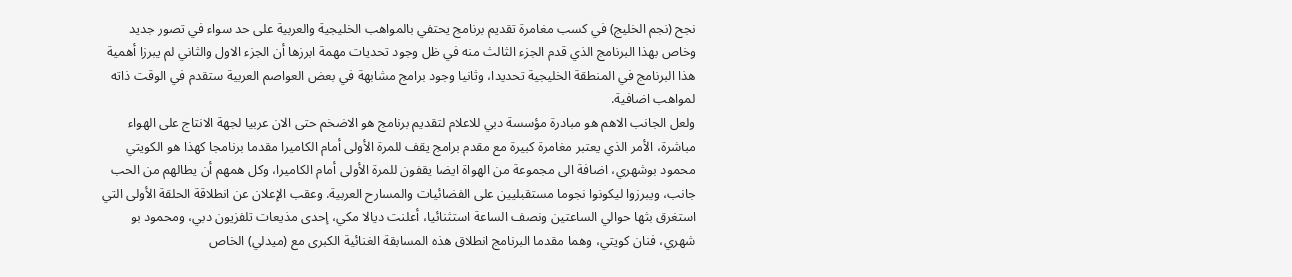نجح (نجم الخليج) في كسب مغامرة تقديم برنامج يحتفي بالمواهب الخليجية والعربية على حد سواء في تصور جديد وخاص بهذا البرنامج الذي قدم الجزء الثالث منه في ظل وجود تحديات مهمة ابرزها أن الجزء الاول والثاني لم يبرزا أهمية هذا البرنامج في المنطقة الخليجية تحديدا، وثانيا وجود برامج مشابهة في بعض العواصم العربية ستقدم في الوقت ذاته لمواهب اضافية.
ولعل الجانب الاهم هو مبادرة مؤسسة دبي للاعلام لتقديم برنامج هو الاضخم حتى الان عربيا لجهة الانتاج على الهواء مباشرة، الأمر الذي يعتبر مغامرة كبيرة مع مقدم برامج يقف للمرة الأولى أمام الكاميرا مقدما برنامجا كهذا هو الكويتي محمود بوشهري، اضافة الى مجموعة من الهواة ايضا يقفون للمرة الأولى أمام الكاميرا، وكل همهم أن يطالهم من الحب جانب، ويبرزوا ليكونوا نجوما مستقبليين على الفضائيات والمسارح العربية. وعقب الإعلان عن انطلاقة الحلقة الأولى التي استغرق بثها حوالي الساعتين ونصف الساعة استثنائيا، أعلنت ديالا مكي، إحدى مذيعات تلفزيون دبي، ومحمود بو شهري، فنان كويتي، وهما مقدما البرنامج انطلاق هذه المسابقة الغنائية الكبرى مع (ميدلي) الخاص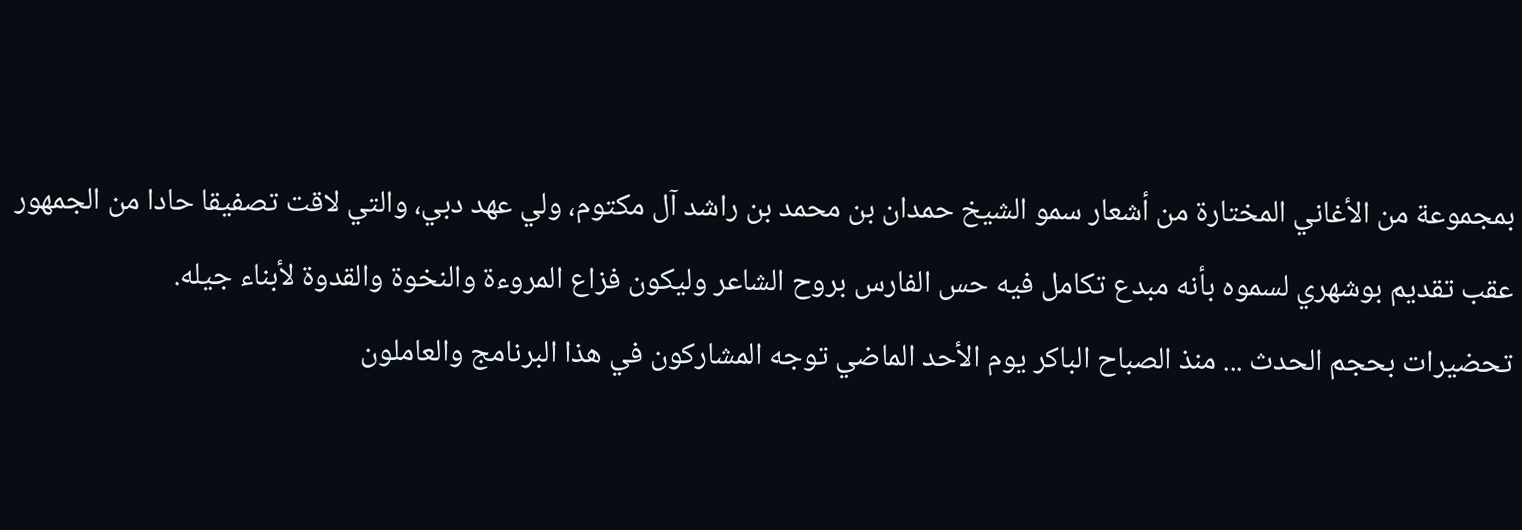بمجموعة من الأغاني المختارة من أشعار سمو الشيخ حمدان بن محمد بن راشد آل مكتوم، ولي عهد دبي، والتي لاقت تصفيقا حادا من الجمهور عقب تقديم بوشهري لسموه بأنه مبدع تكامل فيه حس الفارس بروح الشاعر وليكون فزاع المروءة والنخوة والقدوة لأبناء جيله.
تحضيرات بحجم الحدث ... منذ الصباح الباكر يوم الأحد الماضي توجه المشاركون في هذا البرنامج والعاملون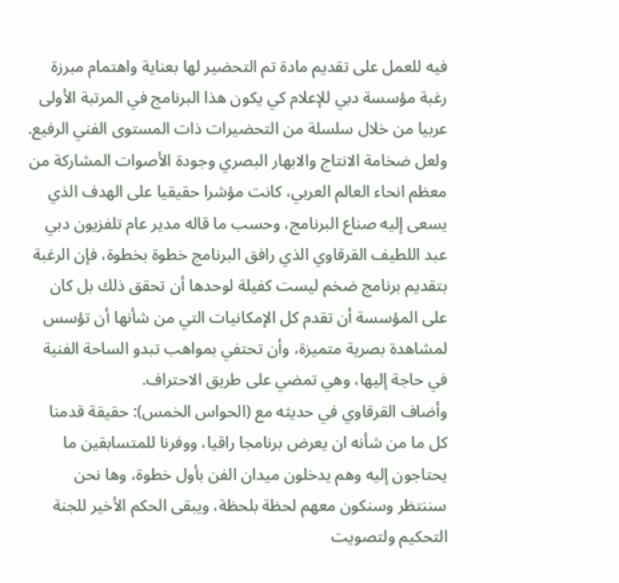فيه للعمل على تقديم مادة تم التحضير لها بعناية واهتمام مبرزة رغبة مؤسسة دبي للإعلام كي يكون هذا البرنامج في المرتبة الأولى عربيا من خلال سلسلة من التحضيرات ذات المستوى الفني الرفيع. ولعل ضخامة الانتاج والابهار البصري وجودة الأصوات المشاركة من معظم انحاء العالم العربي، كانت مؤشرا حقيقيا على الهدف الذي يسعى إليه صناع البرنامج، وحسب ما قاله مدير عام تلفزيون دبي عبد اللطيف القرقاوي الذي رافق البرنامج خطوة بخطوة، فإن الرغبة بتقديم برنامج ضخم ليست كفيلة لوحدها أن تحقق ذلك بل كان على المؤسسة أن تقدم كل الإمكانيات التي من شأنها أن تؤسس لمشاهدة بصرية متميزة، وأن تحتفي بمواهب تبدو الساحة الفنية في حاجة إليها، وهي تمضي على طريق الاحتراف.
وأضاف القرقاوي في حديثه مع (الحواس الخمس): حقيقة قدمنا كل ما من شأنه ان يعرض برنامجا راقيا، ووفرنا للمتسابقين ما يحتاجون إليه وهم يدخلون ميدان الفن بأول خطوة، وها نحن سننتظر وسنكون معهم لحظة بلحظة، ويبقى الحكم الأخير للجنة التحكيم ولتصويت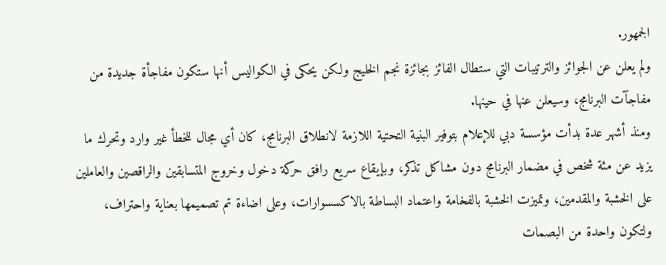الجمهور.
ولم يعلن عن الجوائز والترتيبات التي ستطال الفائز بجائزة نجم الخليج ولكن يحكى في الكواليس أنها ستكون مفاجأة جديدة من مفاجآت البرنامج، وسيعلن عنها في حينها.
ومنذ أشهر عدة بدأت مؤسسة دبي للإعلام بتوفير البنية التحتية اللازمة لانطلاق البرنامج، كان أي مجال للخطأ غير وارد وتحرك ما يزيد عن مئة شخص في مضمار البرنامج دون مشاكل تذكر، وبإيقاع سريع رافق حركة دخول وخروج المتسابقين والراقصين والعاملين على الخشبة والمقدمين، وتميزت الخشبة بالفخامة واعتماد البساطة بالاكسسوارات، وعلى اضاءة تم تصميمها بعناية واحتراف، ولتكون واحدة من البصمات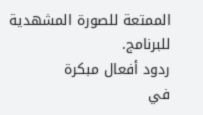الممتعة للصورة المشهدية للبرنامج.
ردود أفعال مبكرة
في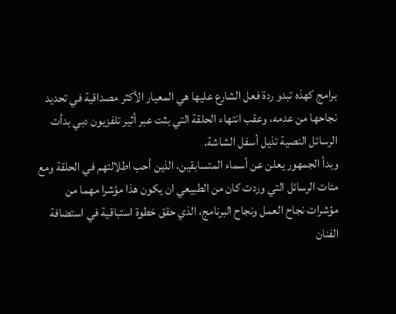برامج كهذه تبدو ردة فعل الشارع عليها هي المعيار الأكثر مصداقية في تحديد نجاحها من عدمه، وعقب انتهاء الحلقة التي بثت عبر أثير تلفزيون دبي بدأت الرسائل النصية تذيل أسفل الشاشة.
وبدأ الجمهور يعلن عن أسماء المتسابقين، الذين أحب اطلالتهم في الحلقة ومع مئات الرسائل التي وردت كان من الطبيعي ان يكون هذا مؤشرا مهما من مؤشرات نجاح العمل ونجاح البرنامج، الذي حقق خطوة استباقية في استضافة الفنان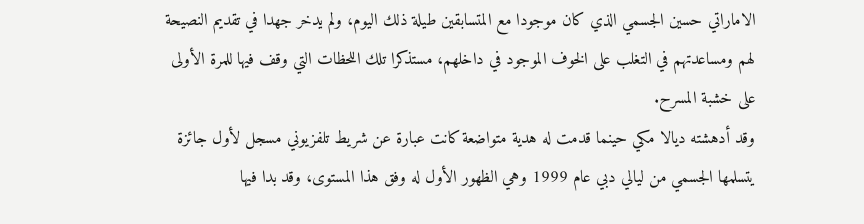الاماراتي حسين الجسمي الذي كان موجودا مع المتسابقين طيلة ذلك اليوم، ولم يدخر جهدا في تقديم النصيحة لهم ومساعدتهم في التغلب على الخوف الموجود في داخلهم، مستذكرا تلك اللحظات التي وقف فيها للمرة الأولى على خشبة المسرح.
وقد أدهشته ديالا مكي حينما قدمت له هدية متواضعة كانت عبارة عن شريط تلفزيوني مسجل لأول جائزة يتسلمها الجسمي من ليالي دبي عام 1999 وهي الظهور الأول له وفق هذا المستوى، وقد بدا فيها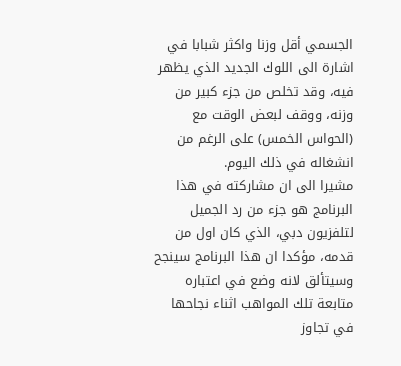الجسمي أقل وزنا واكثر شبابا في اشارة الى اللوك الجديد الذي يظهر فيه، وقد تخلص من جزء كبير من وزنه، ووقف لبعض الوقت مع (الحواس الخمس) على الرغم من انشغاله في ذلك اليوم.
مشيرا الى ان مشاركته في هذا البرنامج هو جزء من رد الجميل لتلفزيون دبي، الذي كان اول من قدمه، مؤكدا ان هذا البرنامج سينجح وسيتألق لانه وضع في اعتباره متابعة تلك المواهب اثناء نجاحها في تجاوز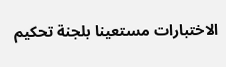الاختبارات مستعينا بلجنة تحكيم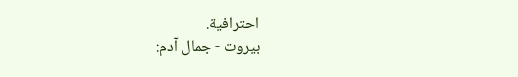احترافية.
بيروت - جمال آدم: